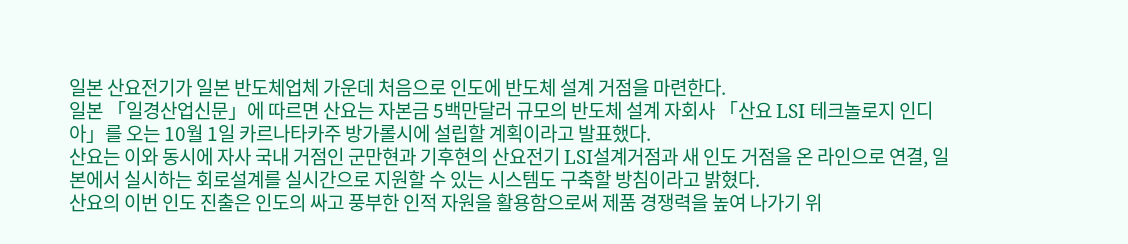일본 산요전기가 일본 반도체업체 가운데 처음으로 인도에 반도체 설계 거점을 마련한다.
일본 「일경산업신문」에 따르면 산요는 자본금 5백만달러 규모의 반도체 설계 자회사 「산요 LSI 테크놀로지 인디아」를 오는 10월 1일 카르나타카주 방가롤시에 설립할 계획이라고 발표했다.
산요는 이와 동시에 자사 국내 거점인 군만현과 기후현의 산요전기 LSI설계거점과 새 인도 거점을 온 라인으로 연결, 일본에서 실시하는 회로설계를 실시간으로 지원할 수 있는 시스템도 구축할 방침이라고 밝혔다.
산요의 이번 인도 진출은 인도의 싸고 풍부한 인적 자원을 활용함으로써 제품 경쟁력을 높여 나가기 위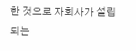한 것으로 자회사가 설립되는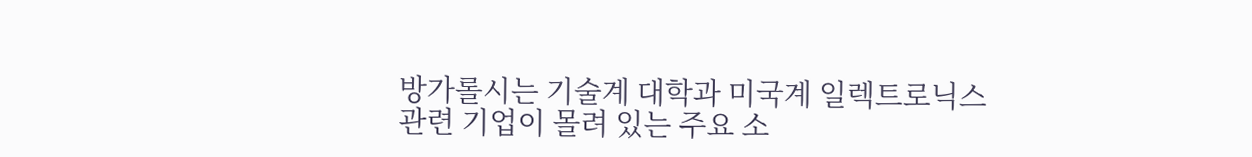방가롤시는 기술계 대학과 미국계 일렉트로닉스 관련 기업이 몰려 있는 주요 소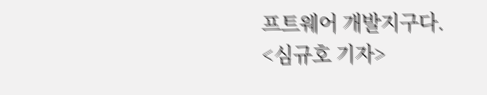프트웨어 개발지구다.
<심규호 기자>